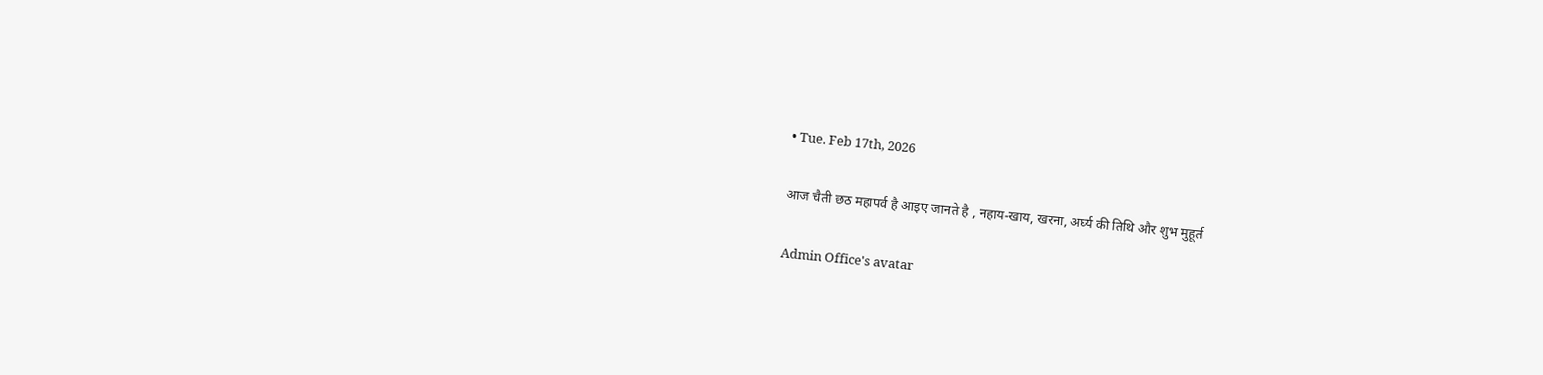• Tue. Feb 17th, 2026

आज चैती छठ महापर्व है आइए जानते है , नहाय-खाय, खरना, अर्घ्य की तिथि और शुभ मुहूर्त

Admin Office's avatar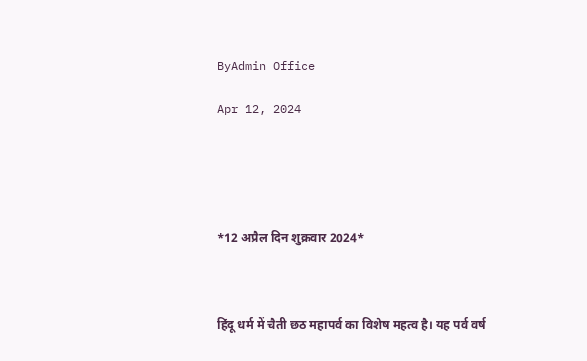ByAdmin Office

Apr 12, 2024





*12 अप्रैल दिन शुक्रवार 2024*



हिंदू धर्म में चैती छठ महापर्व का विशेष महत्व है। यह पर्व वर्ष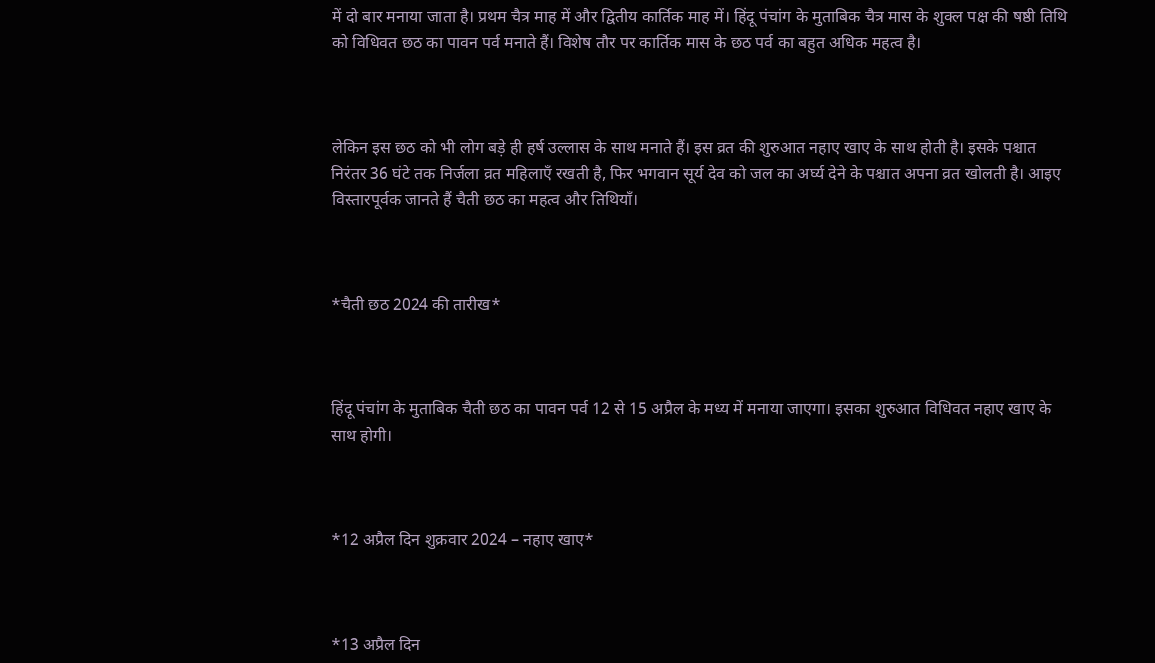में दो बार मनाया जाता है। प्रथम चैत्र माह में और द्वितीय कार्तिक माह में। हिंदू पंचांग के मुताबिक चैत्र मास के शुक्ल पक्ष की षष्ठी तिथि को विधिवत छठ का पावन पर्व मनाते हैं। विशेष तौर पर कार्तिक मास के छठ पर्व का बहुत अधिक महत्व है।



लेकिन इस छठ को भी लोग बड़े ही हर्ष उल्लास के साथ मनाते हैं। इस व्रत की शुरुआत नहाए खाए के साथ होती है। इसके पश्चात निरंतर 36 घंटे तक निर्जला व्रत महिलाएँ रखती है, फिर भगवान सूर्य देव को जल का अर्घ्य देने के पश्चात अपना व्रत खोलती है। आइए विस्तारपूर्वक जानते हैं चैती छठ का महत्व और तिथियाँ।



*चैती छठ 2024 की तारीख*



हिंदू पंचांग के मुताबिक चैती छठ का पावन पर्व 12 से 15 अप्रैल के मध्य में मनाया जाएगा। इसका शुरुआत विधिवत नहाए खाए के साथ होगी।



*12 अप्रैल दिन शुक्रवार 2024 – नहाए खाए*



*13 अप्रैल दिन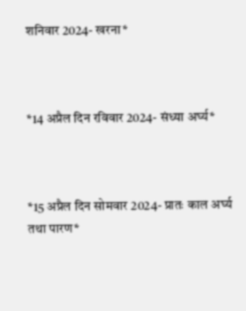शनिवार 2024- खरना*



*14 अप्रैल दिन रविवार 2024- संध्या अर्घ्य*



*15 अप्रैल दिन सोमवार 2024- प्रातः काल अर्घ्य तथा पारण*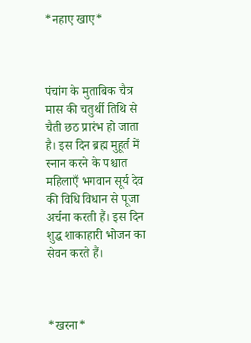*नहाए खाए*



पंचांग के मुताबिक चैत्र मास की चतुर्थी तिथि से चैती छठ प्रारंभ हो जाता है। इस दिन ब्रह्म मुहूर्त में स्नान करने के पश्चात महिलाएँ भगवान सूर्य देव की विधि विधान से पूजा अर्चना करती हैं। इस दिन शुद्ध शाकाहारी भोजन का सेवन करते हैं।



*खरना*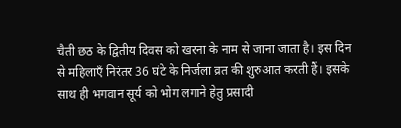चैती छठ के द्वितीय दिवस को खरना के नाम से जाना जाता है। इस दिन से महिलाएँ निरंतर 36 घंटे के निर्जला व्रत की शुरुआत करती हैं। इसके साथ ही भगवान सूर्य को भोग लगाने हेतु प्रसादी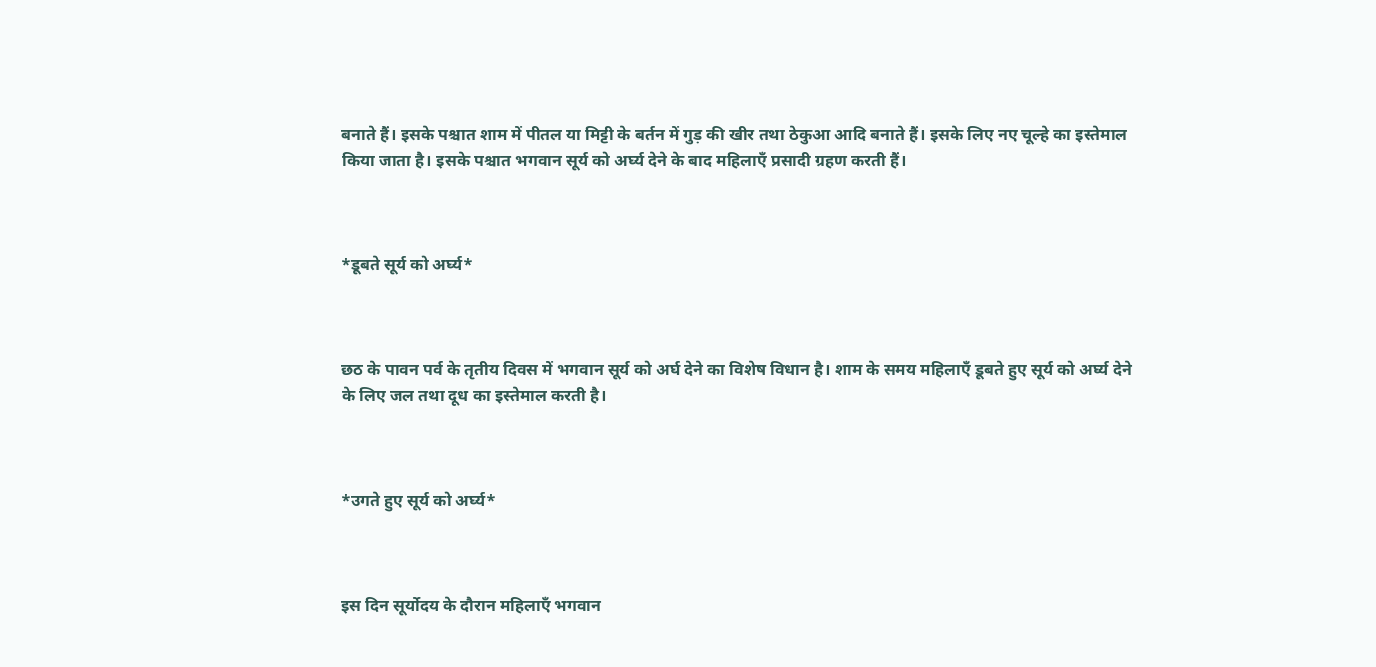बनाते हैं। इसके पश्चात शाम में पीतल या मिट्टी के बर्तन में गुड़ की खीर तथा ठेकुआ आदि बनाते हैं। इसके लिए नए चूल्हे का इस्तेमाल किया जाता है। इसके पश्चात भगवान सूर्य को अर्घ्य देने के बाद महिलाएँ प्रसादी ग्रहण करती हैं।



*डूबते सूर्य को अर्घ्य*



छठ के पावन पर्व के तृतीय दिवस में भगवान सूर्य को अर्घ देने का विशेष विधान है। शाम के समय महिलाएँ डूबते हुए सूर्य को अर्घ्य देने के लिए जल तथा दूध का इस्तेमाल करती है।



*उगते हुए सूर्य को अर्घ्य*



इस दिन सूर्योदय के दौरान महिलाएँ भगवान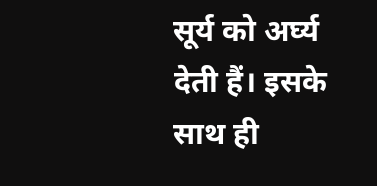सूर्य को अर्घ्य देती हैं। इसके साथ ही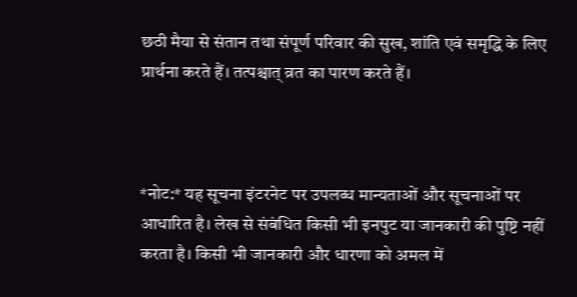छठी मैया से संतान तथा संपूर्ण परिवार की सुख, शांति एवं समृद्धि के लिए प्रार्थना करते हैं। तत्पश्चात् व्रत का पारण करते हैं।



*नोट:* यह सूचना इंटरनेट पर उपलब्ध मान्यताओं और सूचनाओं पर आधारित है। लेख से संबंधित किसी भी इनपुट या जानकारी की पुष्टि नहीं करता है। किसी भी जानकारी और धारणा को अमल में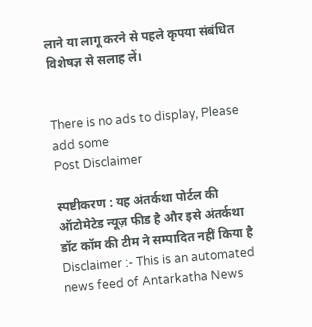लाने या लागू करने से पहले कृपया संबंधित विशेषज्ञ से सलाह लें।


There is no ads to display, Please add some
Post Disclaimer

स्पष्टीकरण : यह अंतर्कथा पोर्टल की ऑटोमेटेड न्यूज़ फीड है और इसे अंतर्कथा डॉट कॉम की टीम ने सम्पादित नहीं किया है
Disclaimer :- This is an automated news feed of Antarkatha News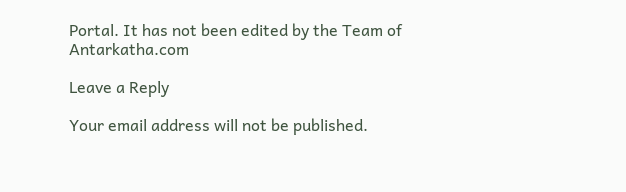Portal. It has not been edited by the Team of Antarkatha.com

Leave a Reply

Your email address will not be published.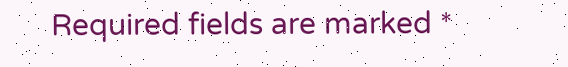Required fields are marked *